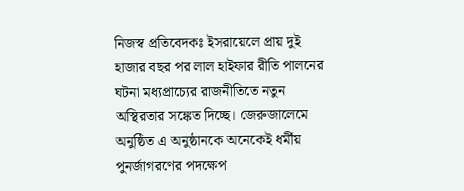নিজস্ব প্রতিবেদকঃ ইসরায়েলে প্রায় দুই হাজার বছর পর লাল হাইফার রীতি পালনের ঘটনা মধ্যপ্রাচ্যের রাজনীতিতে নতুন অস্থিরতার সঙ্কেত দিচ্ছে। জেরুজালেমে অনুষ্ঠিত এ অনুষ্ঠানকে অনেকেই ধর্মীয় পুনর্জাগরণের পদক্ষেপ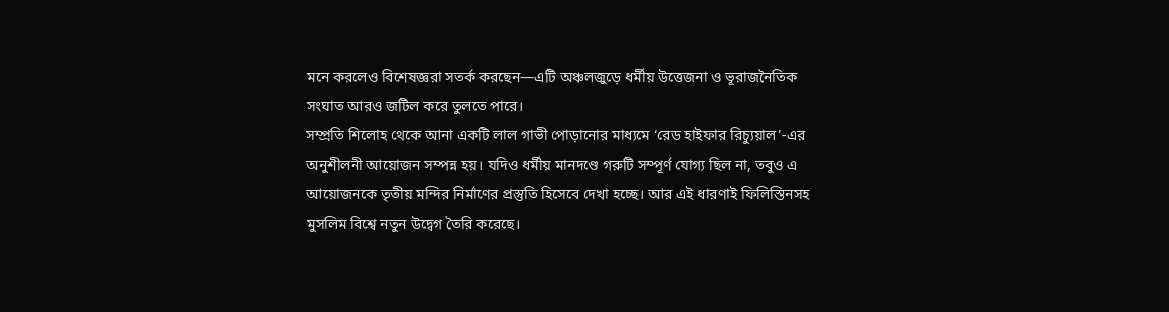মনে করলেও বিশেষজ্ঞরা সতর্ক করছেন—এটি অঞ্চলজুড়ে ধর্মীয় উত্তেজনা ও ভূরাজনৈতিক সংঘাত আরও জটিল করে তুলতে পারে।
সম্প্রতি শিলোহ থেকে আনা একটি লাল গাভী পোড়ানোর মাধ্যমে ‘রেড হাইফার রিচ্যুয়াল’-এর অনুশীলনী আয়োজন সম্পন্ন হয়। যদিও ধর্মীয় মানদণ্ডে গরুটি সম্পূর্ণ যোগ্য ছিল না, তবুও এ আয়োজনকে তৃতীয় মন্দির নির্মাণের প্রস্তুতি হিসেবে দেখা হচ্ছে। আর এই ধারণাই ফিলিস্তিনসহ মুসলিম বিশ্বে নতুন উদ্বেগ তৈরি করেছে।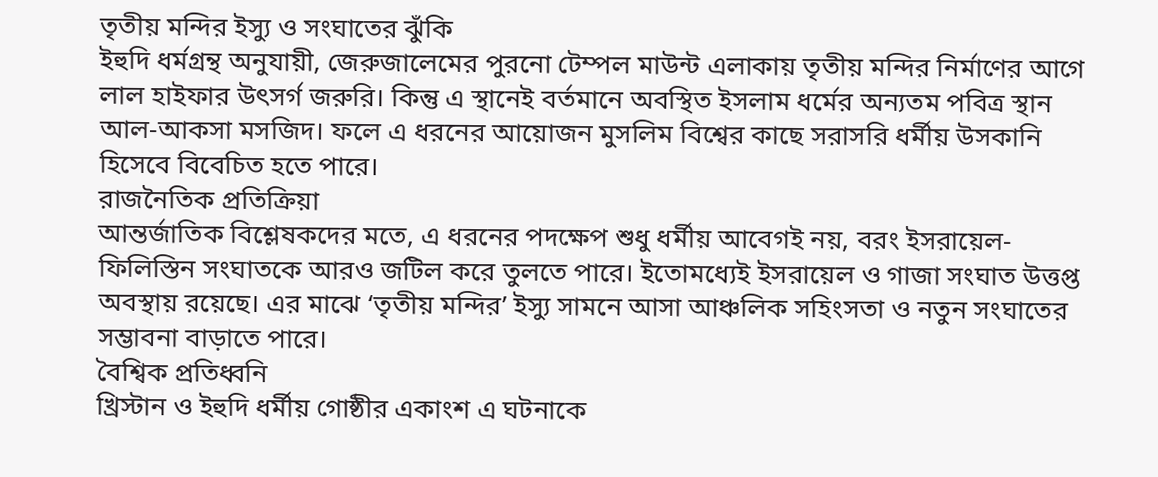তৃতীয় মন্দির ইস্যু ও সংঘাতের ঝুঁকি
ইহুদি ধর্মগ্রন্থ অনুযায়ী, জেরুজালেমের পুরনো টেম্পল মাউন্ট এলাকায় তৃতীয় মন্দির নির্মাণের আগে লাল হাইফার উৎসর্গ জরুরি। কিন্তু এ স্থানেই বর্তমানে অবস্থিত ইসলাম ধর্মের অন্যতম পবিত্র স্থান আল-আকসা মসজিদ। ফলে এ ধরনের আয়োজন মুসলিম বিশ্বের কাছে সরাসরি ধর্মীয় উসকানি হিসেবে বিবেচিত হতে পারে।
রাজনৈতিক প্রতিক্রিয়া
আন্তর্জাতিক বিশ্লেষকদের মতে, এ ধরনের পদক্ষেপ শুধু ধর্মীয় আবেগই নয়, বরং ইসরায়েল-ফিলিস্তিন সংঘাতকে আরও জটিল করে তুলতে পারে। ইতোমধ্যেই ইসরায়েল ও গাজা সংঘাত উত্তপ্ত অবস্থায় রয়েছে। এর মাঝে ‘তৃতীয় মন্দির’ ইস্যু সামনে আসা আঞ্চলিক সহিংসতা ও নতুন সংঘাতের সম্ভাবনা বাড়াতে পারে।
বৈশ্বিক প্রতিধ্বনি
খ্রিস্টান ও ইহুদি ধর্মীয় গোষ্ঠীর একাংশ এ ঘটনাকে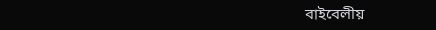বাইবেলীয়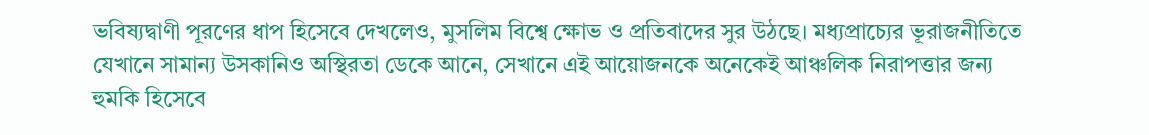ভবিষ্যদ্বাণী পূরণের ধাপ হিসেবে দেখলেও, মুসলিম বিশ্বে ক্ষোভ ও প্রতিবাদের সুর উঠছে। মধ্যপ্রাচ্যের ভূরাজনীতিতে যেখানে সামান্য উসকানিও অস্থিরতা ডেকে আনে, সেখানে এই আয়োজনকে অনেকেই আঞ্চলিক নিরাপত্তার জন্য হুমকি হিসেবে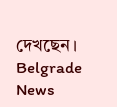দেখছেন।
Belgrade News